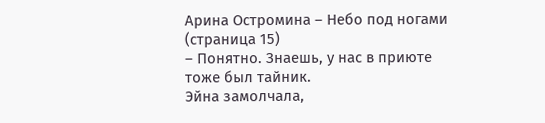Арина Остромина – Небо под ногами (страница 15)
– Понятно. Знаешь, у нас в приюте тоже был тайник.
Эйна замолчала,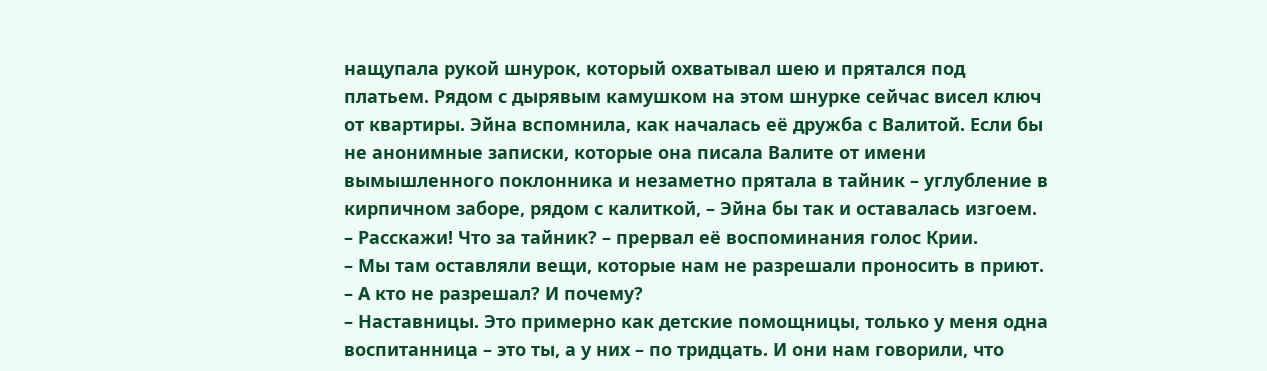нащупала рукой шнурок, который охватывал шею и прятался под платьем. Рядом с дырявым камушком на этом шнурке сейчас висел ключ от квартиры. Эйна вспомнила, как началась её дружба с Валитой. Если бы не анонимные записки, которые она писала Валите от имени вымышленного поклонника и незаметно прятала в тайник – углубление в кирпичном заборе, рядом с калиткой, – Эйна бы так и оставалась изгоем.
– Расскажи! Что за тайник? – прервал её воспоминания голос Крии.
– Мы там оставляли вещи, которые нам не разрешали проносить в приют.
– А кто не разрешал? И почему?
– Наставницы. Это примерно как детские помощницы, только у меня одна воспитанница – это ты, а у них – по тридцать. И они нам говорили, что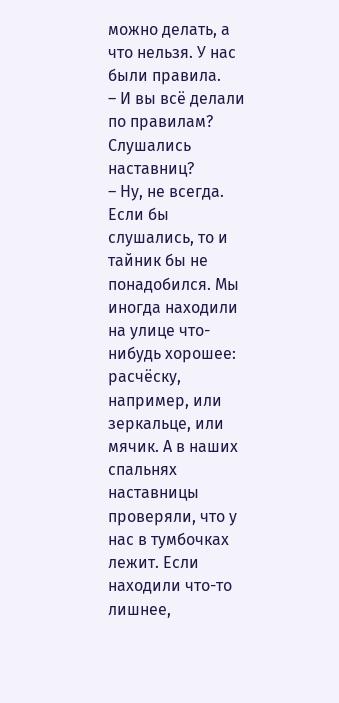можно делать, а что нельзя. У нас были правила.
– И вы всё делали по правилам? Слушались наставниц?
– Ну, не всегда. Если бы слушались, то и тайник бы не понадобился. Мы иногда находили на улице что-нибудь хорошее: расчёску, например, или зеркальце, или мячик. А в наших спальнях наставницы проверяли, что у нас в тумбочках лежит. Если находили что-то лишнее,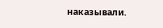наказывали.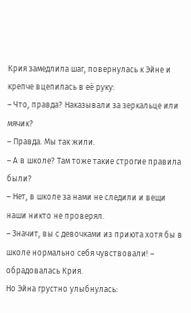Крия замедлила шаг, повернулась к Эйне и крепче вцепилась в её руку:
– Что, правда? Наказывали за зеркальце или мячик?
– Правда. Мы так жили.
– А в школе? Там тоже такие строгие правила были?
– Нет, в школе за нами не следили и вещи наши никто не проверял.
– Значит, вы с девочками из приюта хотя бы в школе нормально себя чувствовали! – обрадовалась Крия.
Но Эйна грустно улыбнулась: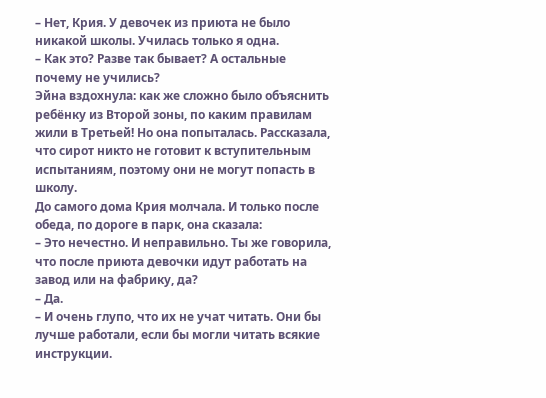– Нет, Крия. У девочек из приюта не было никакой школы. Училась только я одна.
– Как это? Разве так бывает? А остальные почему не учились?
Эйна вздохнула: как же сложно было объяснить ребёнку из Второй зоны, по каким правилам жили в Третьей! Но она попыталась. Рассказала, что сирот никто не готовит к вступительным испытаниям, поэтому они не могут попасть в школу.
До самого дома Крия молчала. И только после обеда, по дороге в парк, она сказала:
– Это нечестно. И неправильно. Ты же говорила, что после приюта девочки идут работать на завод или на фабрику, да?
– Да.
– И очень глупо, что их не учат читать. Они бы лучше работали, если бы могли читать всякие инструкции.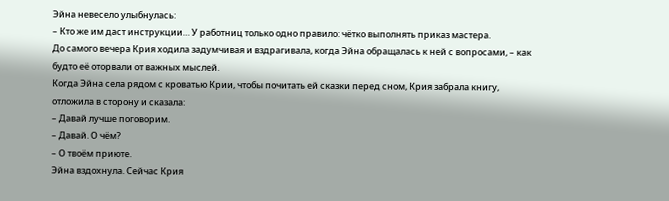Эйна невесело улыбнулась:
– Кто же им даст инструкции… У работниц только одно правило: чётко выполнять приказ мастера.
До самого вечера Крия ходила задумчивая и вздрагивала, когда Эйна обращалась к ней с вопросами, – как будто её оторвали от важных мыслей.
Когда Эйна села рядом с кроватью Крии, чтобы почитать ей сказки перед сном, Крия забрала книгу, отложила в сторону и сказала:
– Давай лучше поговорим.
– Давай. О чём?
– О твоём приюте.
Эйна вздохнула. Сейчас Крия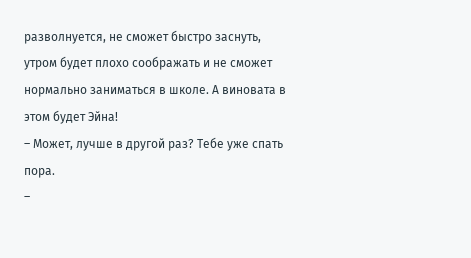разволнуется, не сможет быстро заснуть, утром будет плохо соображать и не сможет нормально заниматься в школе. А виновата в этом будет Эйна!
– Может, лучше в другой раз? Тебе уже спать пора.
–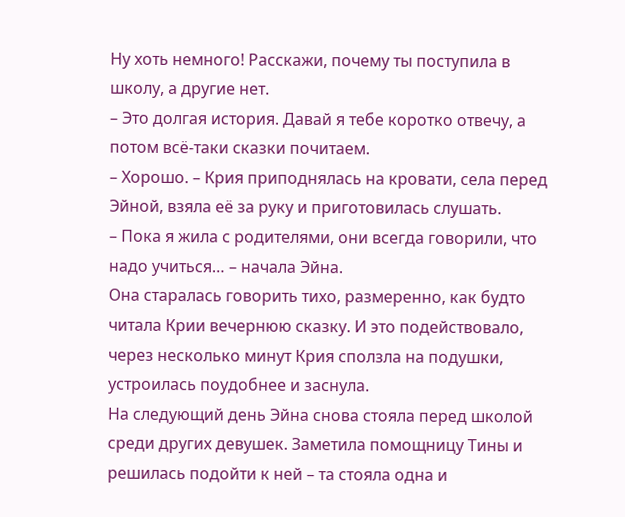Ну хоть немного! Расскажи, почему ты поступила в школу, а другие нет.
– Это долгая история. Давай я тебе коротко отвечу, а потом всё-таки сказки почитаем.
– Хорошо. – Крия приподнялась на кровати, села перед Эйной, взяла её за руку и приготовилась слушать.
– Пока я жила с родителями, они всегда говорили, что надо учиться… – начала Эйна.
Она старалась говорить тихо, размеренно, как будто читала Крии вечернюю сказку. И это подействовало, через несколько минут Крия сползла на подушки, устроилась поудобнее и заснула.
На следующий день Эйна снова стояла перед школой среди других девушек. Заметила помощницу Тины и решилась подойти к ней – та стояла одна и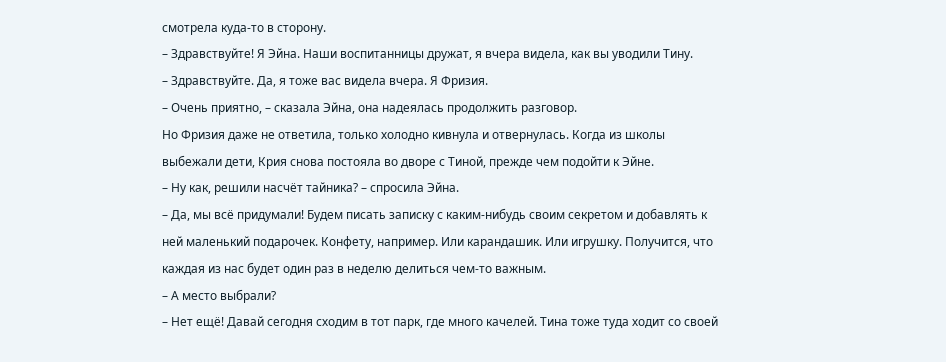смотрела куда-то в сторону.
– Здравствуйте! Я Эйна. Наши воспитанницы дружат, я вчера видела, как вы уводили Тину.
– Здравствуйте. Да, я тоже вас видела вчера. Я Фризия.
– Очень приятно, – сказала Эйна, она надеялась продолжить разговор.
Но Фризия даже не ответила, только холодно кивнула и отвернулась. Когда из школы выбежали дети, Крия снова постояла во дворе с Тиной, прежде чем подойти к Эйне.
– Ну как, решили насчёт тайника? – спросила Эйна.
– Да, мы всё придумали! Будем писать записку с каким-нибудь своим секретом и добавлять к ней маленький подарочек. Конфету, например. Или карандашик. Или игрушку. Получится, что каждая из нас будет один раз в неделю делиться чем-то важным.
– А место выбрали?
– Нет ещё! Давай сегодня сходим в тот парк, где много качелей. Тина тоже туда ходит со своей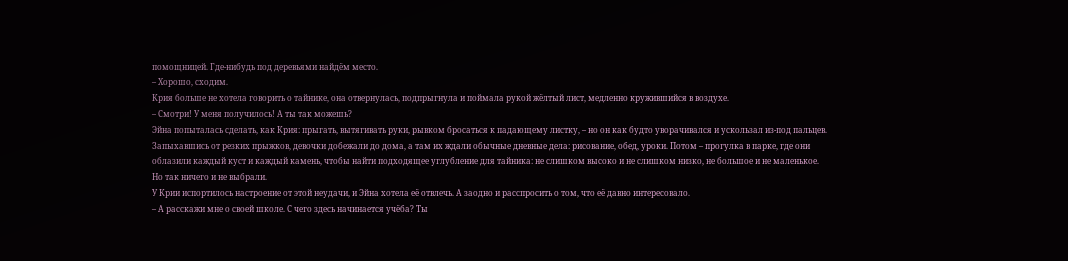помощницей. Где-нибудь под деревьями найдём место.
– Хорошо, сходим.
Крия больше не хотела говорить о тайнике, она отвернулась, подпрыгнула и поймала рукой жёлтый лист, медленно кружившийся в воздухе.
– Смотри! У меня получилось! А ты так можешь?
Эйна попыталась сделать, как Крия: прыгать, вытягивать руки, рывком бросаться к падающему листку, – но он как будто уворачивался и ускользал из-под пальцев.
Запыхавшись от резких прыжков, девочки добежали до дома, а там их ждали обычные дневные дела: рисование, обед, уроки. Потом – прогулка в парке, где они облазили каждый куст и каждый камень, чтобы найти подходящее углубление для тайника: не слишком высоко и не слишком низко, не большое и не маленькое. Но так ничего и не выбрали.
У Крии испортилось настроение от этой неудачи, и Эйна хотела её отвлечь. А заодно и расспросить о том, что её давно интересовало.
– А расскажи мне о своей школе. С чего здесь начинается учёба? Ты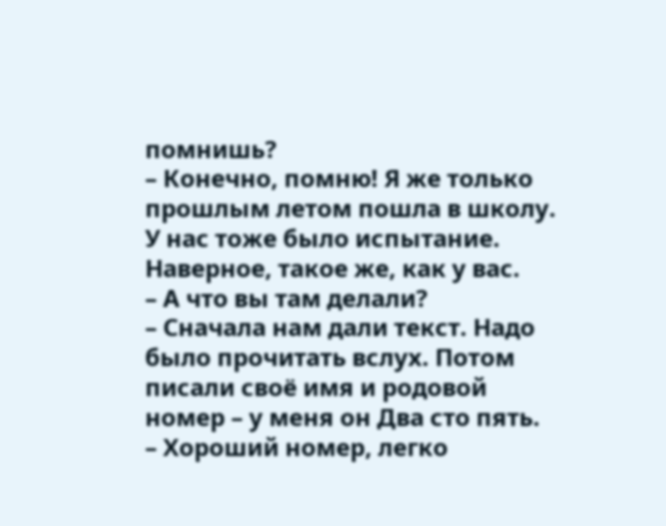помнишь?
– Конечно, помню! Я же только прошлым летом пошла в школу. У нас тоже было испытание. Наверное, такое же, как у вас.
– А что вы там делали?
– Сначала нам дали текст. Надо было прочитать вслух. Потом писали своё имя и родовой номер – у меня он Два сто пять.
– Хороший номер, легко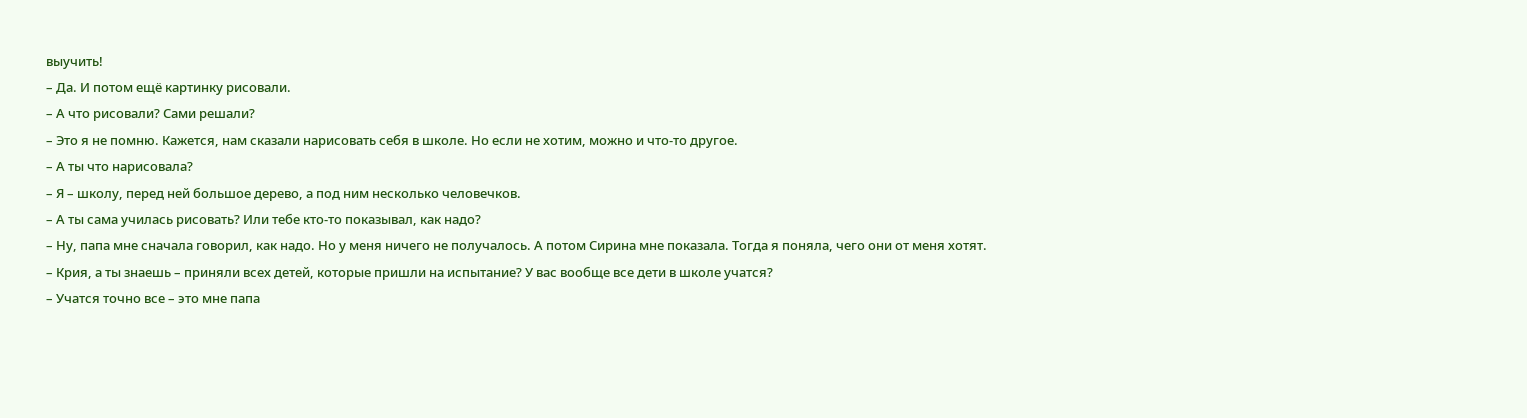выучить!
– Да. И потом ещё картинку рисовали.
– А что рисовали? Сами решали?
– Это я не помню. Кажется, нам сказали нарисовать себя в школе. Но если не хотим, можно и что-то другое.
– А ты что нарисовала?
– Я – школу, перед ней большое дерево, а под ним несколько человечков.
– А ты сама училась рисовать? Или тебе кто-то показывал, как надо?
– Ну, папа мне сначала говорил, как надо. Но у меня ничего не получалось. А потом Сирина мне показала. Тогда я поняла, чего они от меня хотят.
– Крия, а ты знаешь – приняли всех детей, которые пришли на испытание? У вас вообще все дети в школе учатся?
– Учатся точно все – это мне папа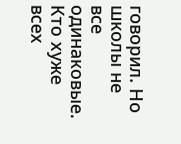говорил. Но школы не все одинаковые. Кто хуже всех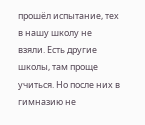прошёл испытание, тех в нашу школу не взяли. Есть другие школы, там проще учиться. Но после них в гимназию не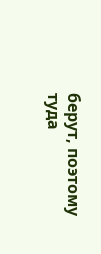берут, поэтому туда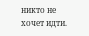никто не хочет идти.